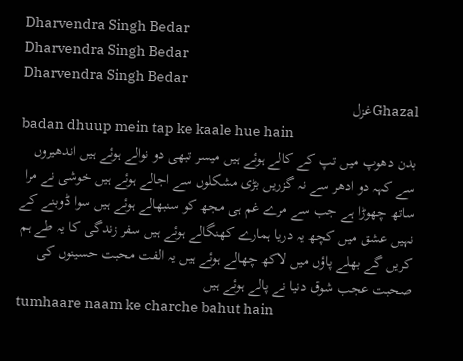Dharvendra Singh Bedar
Dharvendra Singh Bedar
Dharvendra Singh Bedar
Ghazalغزل
badan dhuup mein tap ke kaale hue hain
بدن دھوپ میں تپ کے کالے ہوئے ہیں میسر تبھی دو نوالے ہوئے ہیں اندھیروں سے کہہ دو ادھر سے نہ گزریں بڑی مشکلوں سے اجالے ہوئے ہیں خوشی نے مرا ساتھ چھوڑا ہے جب سے مرے غم ہی مجھ کو سنبھالے ہوئے ہیں سوا ڈوبنے کے نہیں عشق میں کچھ یہ دریا ہمارے کھنگالے ہوئے ہیں سفر زندگی کا یہ طے ہم کریں گے بھلے پاؤں میں لاکھ چھالے ہوئے ہیں یہ الفت محبت حسینوں کی صحبت عجب شوق دنیا نے پالے ہوئے ہیں
tumhaare naam ke charche bahut hain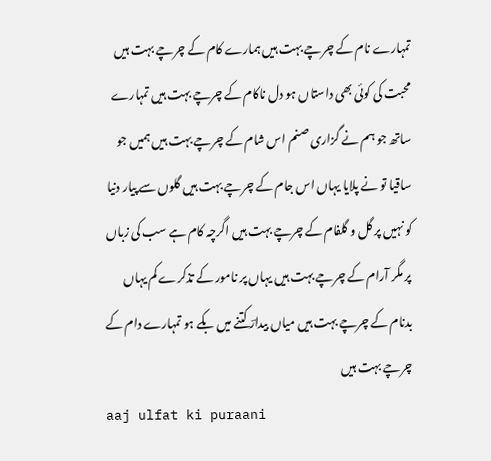تمہارے نام کے چرچے بہت ہیں ہمارے کام کے چرچے بہت ہیں محبت کی کوئی بھی داستاں ہو دل ناکام کے چرچے بہت ہیں تمہارے ساتھ جو ہم نے گزاری صنم اس شام کے چرچے بہت ہیں ہمیں جو ساقیا تو نے پلایا یہاں اس جام کے چرچے بہت ہیں گلوں سے پیار دنیا کو نہیں پر گل و گلفام کے چرچے بہت ہیں اگرچہ کام ہے سب کی زباں پر مگر آرام کے چرچے بہت ہیں یہاں پر نامور کے تذکرے کم یہاں بدنام کے چرچے بہت ہیں میاں بیدارؔ کتنے میں بکے ہو تمہارے دام کے چرچے بہت ہیں
aaj ulfat ki puraani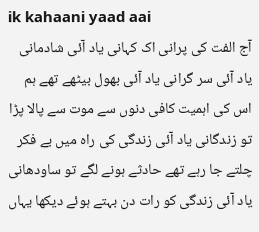ik kahaani yaad aai
آج الفت کی پرانی اک کہانی یاد آئی شادمانی یاد آئی سر گرانی یاد آئی بھول بیٹھے تھے ہم اس کی اہمیت کافی دنوں سے موت سے پالا پڑا تو زندگانی یاد آئی زندگی کی راہ میں بے فکر چلتے جا رہے تھے حادثے ہونے لگے تو ساودھانی یاد آئی زندگی کو رات دن بہتے ہوئے دیکھا یہاں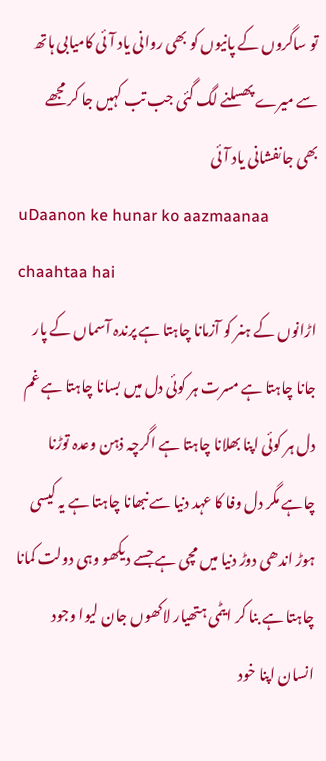تو ساگروں کے پانیوں کو بھی روانی یاد آئی کامیابی ہاتھ سے میرے پھسلنے لگ گئی جب تب کہیں جا کر مجھے بھی جانفشانی یاد آئی
uDaanon ke hunar ko aazmaanaa chaahtaa hai
اڑانوں کے ہنر کو آزمانا چاہتا ہے پرندہ آسماں کے پار جانا چاہتا ہے مسرت ہر کوئی دل میں بسانا چاہتا ہے غم دل ہر کوئی اپنا بھلانا چاہتا ہے اگرچہ ذہن وعدہ توڑنا چاہے مگر دل وفا کا عہد دنیا سے نبھانا چاہتا ہے یہ کیسی ہوڑ اندھی دوڑ دنیا میں مچی ہے جسے دیکھو وہی دولت کمانا چاہتا ہے بنا کر ایٹمی ہتھیار لاکھوں جان لیوا وجود انسان اپنا خود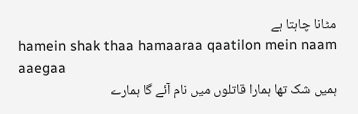مٹانا چاہتا ہے
hamein shak thaa hamaaraa qaatilon mein naam aaegaa
ہمیں شک تھا ہمارا قاتلوں میں نام آئے گا ہمارے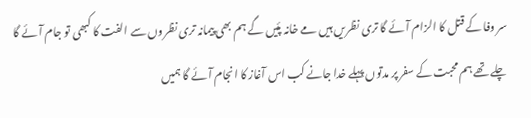سر وفا کے قتل کا الزام آئے گا تری نظریں ہیں مے خانہ پئیں گے ہم بھی پیمانہ تری نظروں سے الفت کا کبھی تو جام آئے گا چلے تھے ہم محبت کے سفر پر مدتوں پہلے خدا جانے کب اس آغاز کا انجام آئے گا ہمیں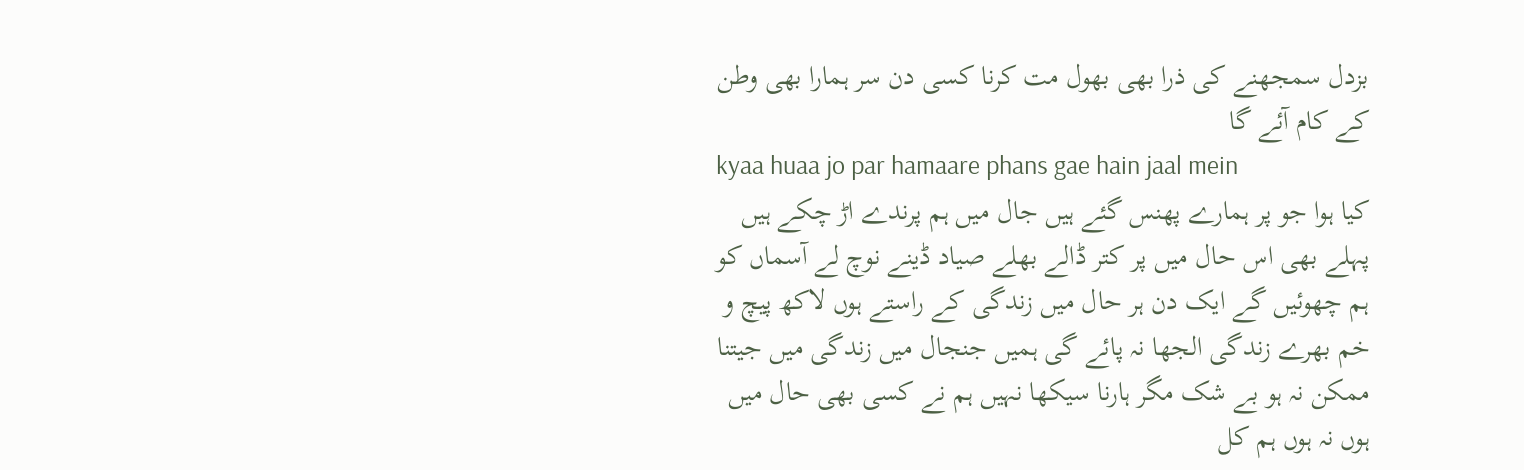بزدل سمجھنے کی ذرا بھی بھول مت کرنا کسی دن سر ہمارا بھی وطن کے کام آئے گا
kyaa huaa jo par hamaare phans gae hain jaal mein
کیا ہوا جو پر ہمارے پھنس گئے ہیں جال میں ہم پرندے اڑ چکے ہیں پہلے بھی اس حال میں پر کتر ڈالے بھلے صیاد ڈینے نوچ لے آسماں کو ہم چھوئیں گے ایک دن ہر حال میں زندگی کے راستے ہوں لاکھ پیچ و خم بھرے زندگی الجھا نہ پائے گی ہمیں جنجال میں زندگی میں جیتنا ممکن نہ ہو بے شک مگر ہارنا سیکھا نہیں ہم نے کسی بھی حال میں ہوں نہ ہوں ہم کل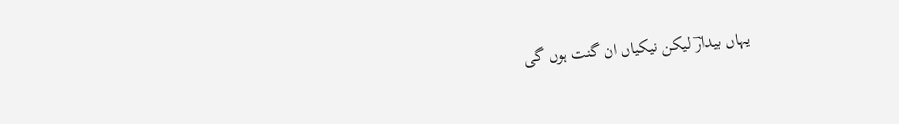یہاں بیدارؔ لیکن نیکیاں ان گنت ہوں گی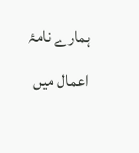ہمارے نامۂ اعمال میں